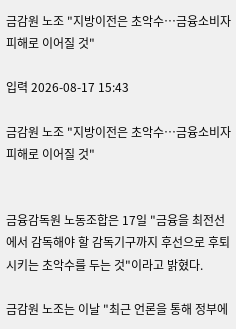금감원 노조 "지방이전은 초악수…금융소비자 피해로 이어질 것"

입력 2026-08-17 15:43

금감원 노조 "지방이전은 초악수…금융소비자 피해로 이어질 것"


금융감독원 노동조합은 17일 "금융을 최전선에서 감독해야 할 감독기구까지 후선으로 후퇴시키는 초악수를 두는 것"이라고 밝혔다.

금감원 노조는 이날 "최근 언론을 통해 정부에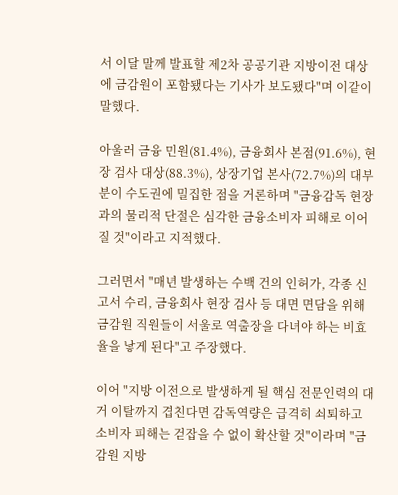서 이달 말께 발표할 제2차 공공기관 지방이전 대상에 금감원이 포함됐다는 기사가 보도됐다"며 이같이 말했다.

아울러 금융 민원(81.4%), 금융회사 본점(91.6%), 현장 검사 대상(88.3%), 상장기업 본사(72.7%)의 대부분이 수도권에 밀집한 점을 거론하며 "금융감독 현장과의 물리적 단절은 심각한 금융소비자 피해로 이어질 것"이라고 지적했다.

그러면서 "매년 발생하는 수백 건의 인허가, 각종 신고서 수리, 금융회사 현장 검사 등 대면 면담을 위해 금감원 직원들이 서울로 역출장을 다녀야 하는 비효율을 낳게 된다"고 주장했다.

이어 "지방 이전으로 발생하게 될 핵심 전문인력의 대거 이탈까지 겹친다면 감독역량은 급격히 쇠퇴하고 소비자 피해는 걷잡을 수 없이 확산할 것"이라며 "금감원 지방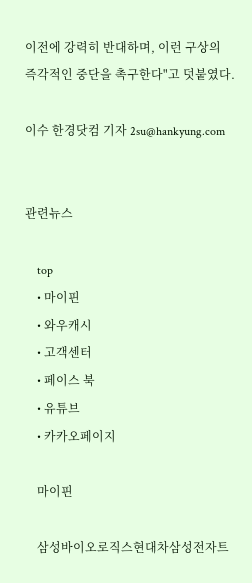이전에 강력히 반대하며, 이런 구상의 즉각적인 중단을 촉구한다"고 덧붙였다.

이수 한경닷컴 기자 2su@hankyung.com


관련뉴스

    top
    • 마이핀
    • 와우캐시
    • 고객센터
    • 페이스 북
    • 유튜브
    • 카카오페이지

    마이핀

    삼성바이오로직스현대차삼성전자트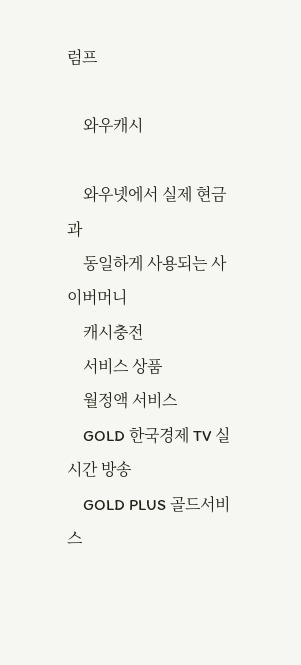럼프

    와우캐시

    와우넷에서 실제 현금과
    동일하게 사용되는 사이버머니
    캐시충전
    서비스 상품
    월정액 서비스
    GOLD 한국경제 TV 실시간 방송
    GOLD PLUS 골드서비스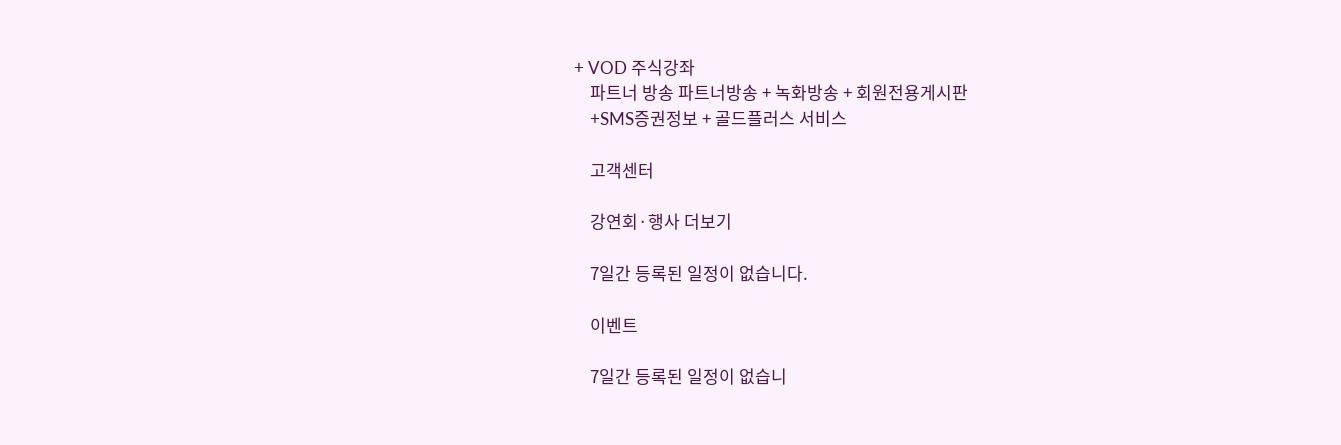+ VOD 주식강좌
    파트너 방송 파트너방송 + 녹화방송 + 회원전용게시판
    +SMS증권정보 + 골드플러스 서비스

    고객센터

    강연회·행사 더보기

    7일간 등록된 일정이 없습니다.

    이벤트

    7일간 등록된 일정이 없습니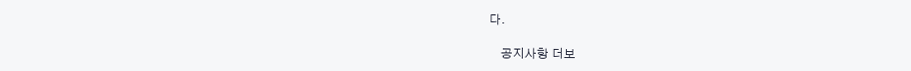다.

    공지사항 더보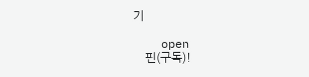기

    open
    핀(구독)!